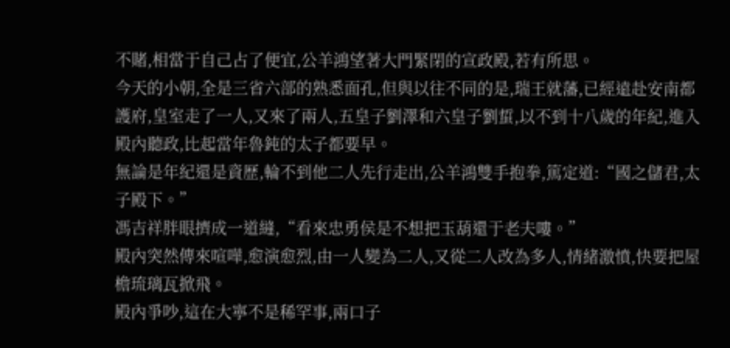不賭,相當于自己占了便宜,公羊鴻望著大門緊閉的宣政殿,若有所思。
今天的小朝,全是三省六部的熟悉面孔,但與以往不同的是,瑞王就藩,已經遠赴安南都護府,皇室走了一人,又來了兩人,五皇子劉澤和六皇子劉蜇,以不到十八歲的年紀,進入殿內聽政,比起當年魯鈍的太子都要早。
無論是年紀還是資歷,輪不到他二人先行走出,公羊鴻雙手抱拳,篤定道:“國之儲君,太子殿下。”
馮吉祥胖眼擠成一道縫,“看來忠勇侯是不想把玉葫還于老夫嘍。”
殿內突然傳來喧嘩,愈演愈烈,由一人變為二人,又從二人改為多人,情緒激憤,快要把屋檐琉璃瓦掀飛。
殿內爭吵,這在大寧不是稀罕事,兩口子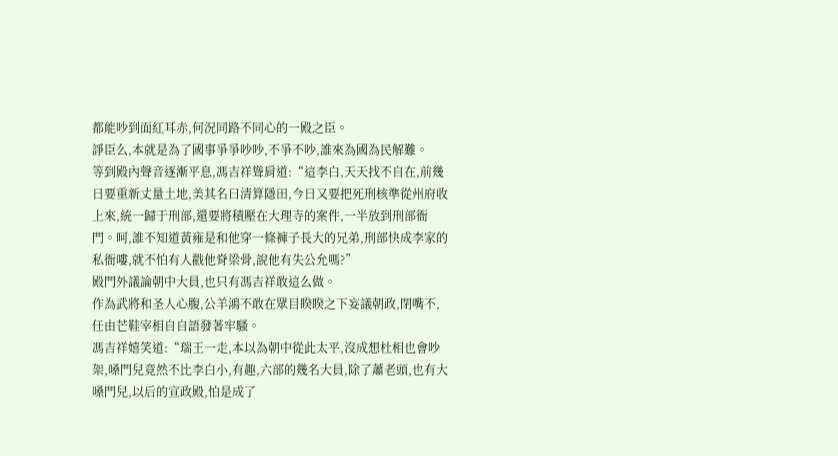都能吵到面紅耳赤,何況同路不同心的一殿之臣。
諍臣么,本就是為了國事爭爭吵吵,不爭不吵,誰來為國為民解難。
等到殿內聲音逐漸平息,馮吉祥聳肩道:“這李白,天天找不自在,前幾日要重新丈量土地,美其名曰清算隱田,今日又要把死刑核準從州府收上來,統一歸于刑部,還要將積壓在大理寺的案件,一半放到刑部衙門。呵,誰不知道黃雍是和他穿一條褲子長大的兄弟,刑部快成李家的私衙嘍,就不怕有人戳他脊梁骨,說他有失公允嗎?”
殿門外議論朝中大員,也只有馮吉祥敢這么做。
作為武將和圣人心腹,公羊鴻不敢在眾目睽睽之下妄議朝政,閉嘴不,任由芒鞋宰相自自語發著牢騷。
馮吉祥嬉笑道:“瑞王一走,本以為朝中從此太平,沒成想杜相也會吵架,嗓門兒竟然不比李白小,有趣,六部的幾名大員,除了蕭老頭,也有大嗓門兒,以后的宣政殿,怕是成了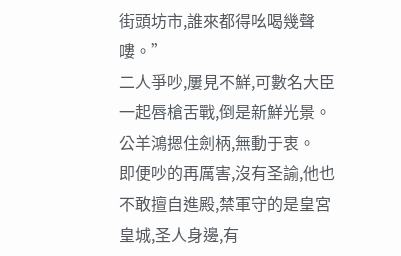街頭坊市,誰來都得吆喝幾聲嘍。”
二人爭吵,屢見不鮮,可數名大臣一起唇槍舌戰,倒是新鮮光景。
公羊鴻摁住劍柄,無動于衷。
即便吵的再厲害,沒有圣諭,他也不敢擅自進殿,禁軍守的是皇宮皇城,圣人身邊,有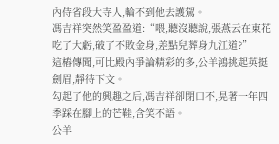內侍省段大寺人,輪不到他去護駕。
馮吉祥突然笑盈盈道:“喂,聽沒聽說,張燕云在東花吃了大虧,破了不敗金身,差點兒葬身九江道?”
這樁傳聞,可比殿內爭論精彩的多,公羊鴻挑起英挺劍眉,靜待下文。
勾起了他的興趣之后,馮吉祥卻閉口不,晃著一年四季踩在腳上的芒鞋,含笑不語。
公羊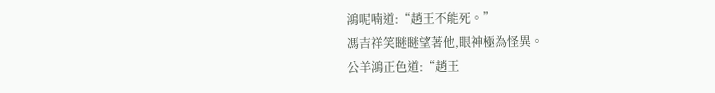鴻呢喃道:“趙王不能死。”
馮吉祥笑瞇瞇望著他,眼神極為怪異。
公羊鴻正色道:“趙王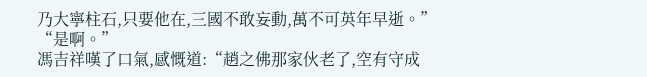乃大寧柱石,只要他在,三國不敢妄動,萬不可英年早逝。”
“是啊。”
馮吉祥嘆了口氣,感慨道:“趙之佛那家伙老了,空有守成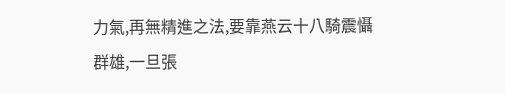力氣,再無精進之法,要靠燕云十八騎震懾群雄,一旦張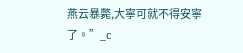燕云暴斃,大寧可就不得安寧了。”_c